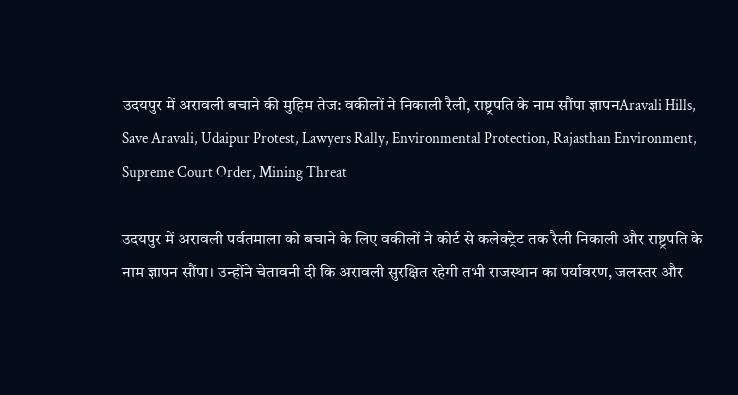उदयपुर में अरावली बचाने की मुहिम तेज: वकीलों ने निकाली रैली, राष्ट्रपति के नाम सौंपा ज्ञापनAravali Hills, Save Aravali, Udaipur Protest, Lawyers Rally, Environmental Protection, Rajasthan Environment, Supreme Court Order, Mining Threat

उदयपुर में अरावली पर्वतमाला को बचाने के लिए वकीलों ने कोर्ट से कलेक्ट्रेट तक रैली निकाली और राष्ट्रपति के नाम ज्ञापन सौंपा। उन्होंने चेतावनी दी कि अरावली सुरक्षित रहेगी तभी राजस्थान का पर्यावरण, जलस्तर और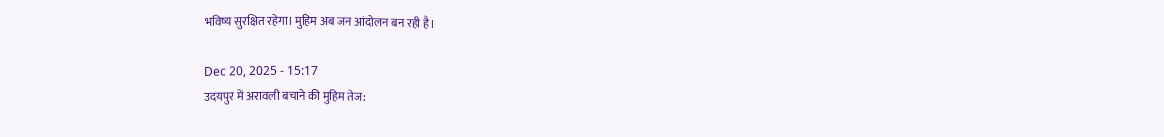भविष्य सुरक्षित रहेगा। मुहिम अब जन आंदोलन बन रही है।

Dec 20, 2025 - 15:17
उदयपुर में अरावली बचाने की मुहिम तेज: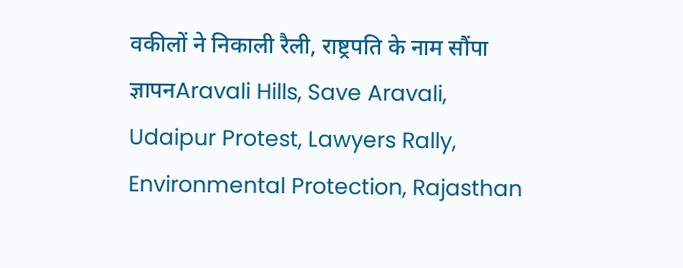वकीलों ने निकाली रैली, राष्ट्रपति के नाम सौंपा ज्ञापनAravali Hills, Save Aravali, Udaipur Protest, Lawyers Rally, Environmental Protection, Rajasthan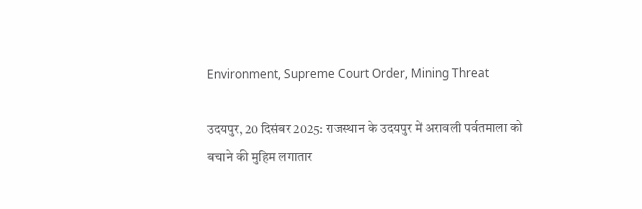Environment, Supreme Court Order, Mining Threat

उदयपुर, 20 दिसंबर 2025: राजस्थान के उदयपुर में अरावली पर्वतमाला को बचाने की मुहिम लगातार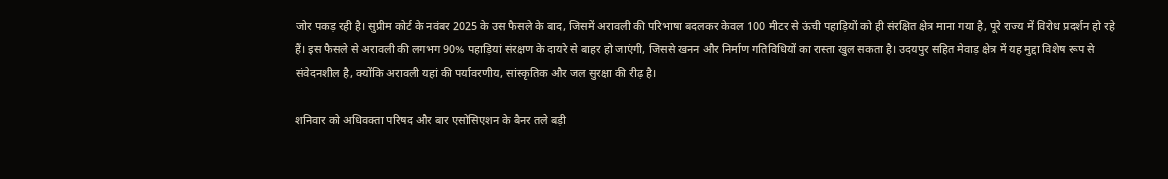जोर पकड़ रही है। सुप्रीम कोर्ट के नवंबर 2025 के उस फैसले के बाद, जिसमें अरावली की परिभाषा बदलकर केवल 100 मीटर से ऊंची पहाड़ियों को ही संरक्षित क्षेत्र माना गया है, पूरे राज्य में विरोध प्रदर्शन हो रहे हैं। इस फैसले से अरावली की लगभग 90% पहाड़ियां संरक्षण के दायरे से बाहर हो जाएंगी, जिससे खनन और निर्माण गतिविधियों का रास्ता खुल सकता है। उदयपुर सहित मेवाड़ क्षेत्र में यह मुद्दा विशेष रूप से संवेदनशील है, क्योंकि अरावली यहां की पर्यावरणीय, सांस्कृतिक और जल सुरक्षा की रीढ़ है।

शनिवार को अधिवक्ता परिषद और बार एसोसिएशन के बैनर तले बड़ी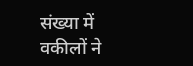संख्या में वकीलों ने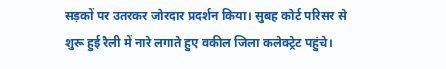सड़कों पर उतरकर जोरदार प्रदर्शन किया। सुबह कोर्ट परिसर से शुरू हुई रैली में नारे लगाते हुए वकील जिला कलेक्ट्रेट पहुंचे।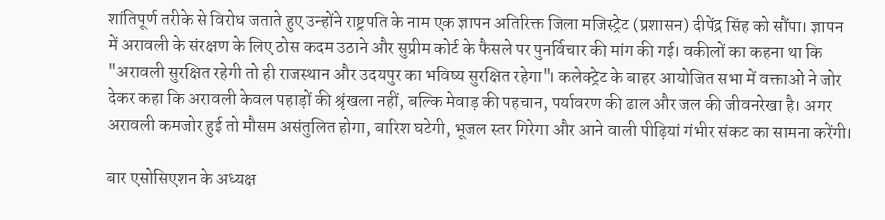शांतिपूर्ण तरीके से विरोध जताते हुए उन्होंने राष्ट्रपति के नाम एक ज्ञापन अतिरिक्त जिला मजिस्ट्रेट (प्रशासन) दीपेंद्र सिंह को सौंपा। ज्ञापन में अरावली के संरक्षण के लिए ठोस कदम उठाने और सुप्रीम कोर्ट के फैसले पर पुनर्विचार की मांग की गई। वकीलों का कहना था कि "अरावली सुरक्षित रहेगी तो ही राजस्थान और उदयपुर का भविष्य सुरक्षित रहेगा"। कलेक्ट्रेट के बाहर आयोजित सभा में वक्ताओं ने जोर देकर कहा कि अरावली केवल पहाड़ों की श्रृंखला नहीं, बल्कि मेवाड़ की पहचान, पर्यावरण की ढाल और जल की जीवनरेखा है। अगर अरावली कमजोर हुई तो मौसम असंतुलित होगा, बारिश घटेगी, भूजल स्तर गिरेगा और आने वाली पीढ़ियां गंभीर संकट का सामना करेंगी।

बार एसोसिएशन के अध्यक्ष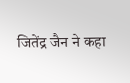जितेंद्र जैन ने कहा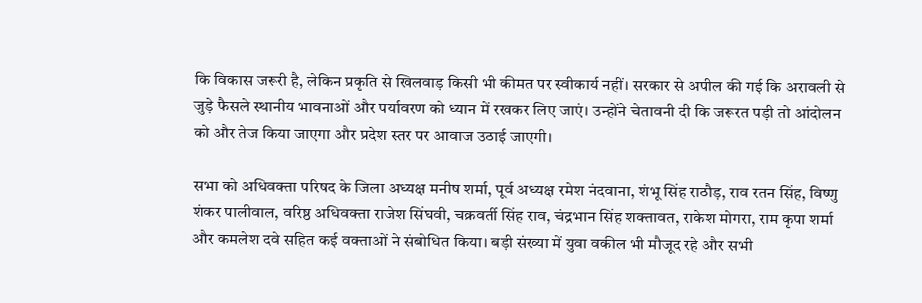कि विकास जरूरी है, लेकिन प्रकृति से खिलवाड़ किसी भी कीमत पर स्वीकार्य नहीं। सरकार से अपील की गई कि अरावली से जुड़े फैसले स्थानीय भावनाओं और पर्यावरण को ध्यान में रखकर लिए जाएं। उन्होंने चेतावनी दी कि जरूरत पड़ी तो आंदोलन को और तेज किया जाएगा और प्रदेश स्तर पर आवाज उठाई जाएगी।

सभा को अधिवक्ता परिषद के जिला अध्यक्ष मनीष शर्मा, पूर्व अध्यक्ष रमेश नंदवाना, शंभू सिंह राठौड़, राव रतन सिंह, विष्णु शंकर पालीवाल, वरिष्ठ अधिवक्ता राजेश सिंघवी, चक्रवर्ती सिंह राव, चंद्रभान सिंह शक्तावत, राकेश मोगरा, राम कृपा शर्मा और कमलेश दवे सहित कई वक्ताओं ने संबोधित किया। बड़ी संख्या में युवा वकील भी मौजूद रहे और सभी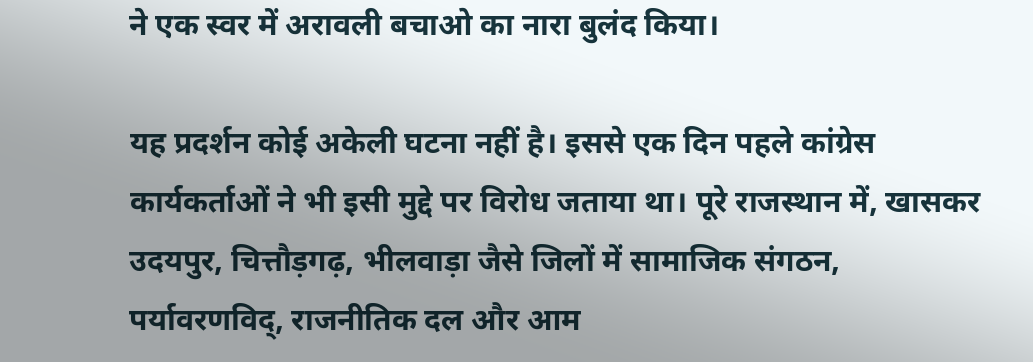ने एक स्वर में अरावली बचाओ का नारा बुलंद किया।

यह प्रदर्शन कोई अकेली घटना नहीं है। इससे एक दिन पहले कांग्रेस कार्यकर्ताओं ने भी इसी मुद्दे पर विरोध जताया था। पूरे राजस्थान में, खासकर उदयपुर, चित्तौड़गढ़, भीलवाड़ा जैसे जिलों में सामाजिक संगठन, पर्यावरणविद्, राजनीतिक दल और आम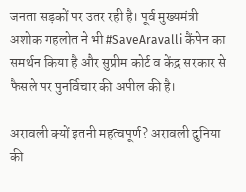जनता सड़कों पर उतर रही है। पूर्व मुख्यमंत्री अशोक गहलोत ने भी #SaveAravalli कैंपेन का समर्थन किया है और सुप्रीम कोर्ट व केंद्र सरकार से फैसले पर पुनर्विचार की अपील की है।

अरावली क्यों इतनी महत्वपूर्ण? अरावली दुनिया की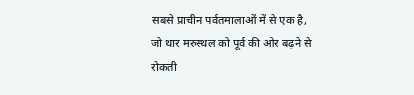सबसे प्राचीन पर्वतमालाओं में से एक है, जो थार मरुस्थल को पूर्व की ओर बढ़ने से रोकती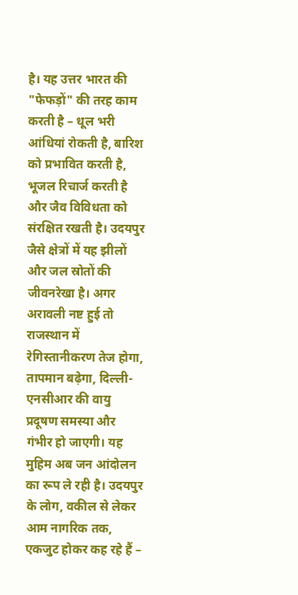है। यह उत्तर भारत की "फेफड़ों" की तरह काम करती है – धूल भरी आंधियां रोकती है, बारिश को प्रभावित करती है, भूजल रिचार्ज करती है और जैव विविधता को संरक्षित रखती है। उदयपुर जैसे क्षेत्रों में यह झीलों और जल स्रोतों की जीवनरेखा है। अगर अरावली नष्ट हुई तो राजस्थान में रेगिस्तानीकरण तेज होगा, तापमान बढ़ेगा, दिल्ली-एनसीआर की वायु प्रदूषण समस्या और गंभीर हो जाएगी। यह मुहिम अब जन आंदोलन का रूप ले रही है। उदयपुर के लोग, वकील से लेकर आम नागरिक तक, एकजुट होकर कह रहे हैं –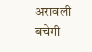अरावली बचेगी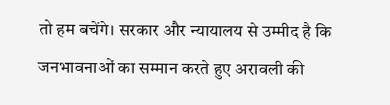तो हम बचेंगे। सरकार और न्यायालय से उम्मीद है कि जनभावनाओं का सम्मान करते हुए अरावली की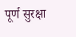पूर्ण सुरक्षा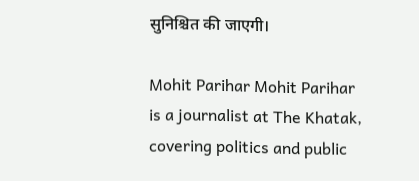सुनिश्चित की जाएगी।

Mohit Parihar Mohit Parihar is a journalist at The Khatak, covering politics and public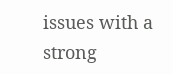issues with a strong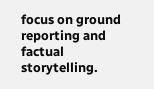focus on ground reporting and factual storytelling.